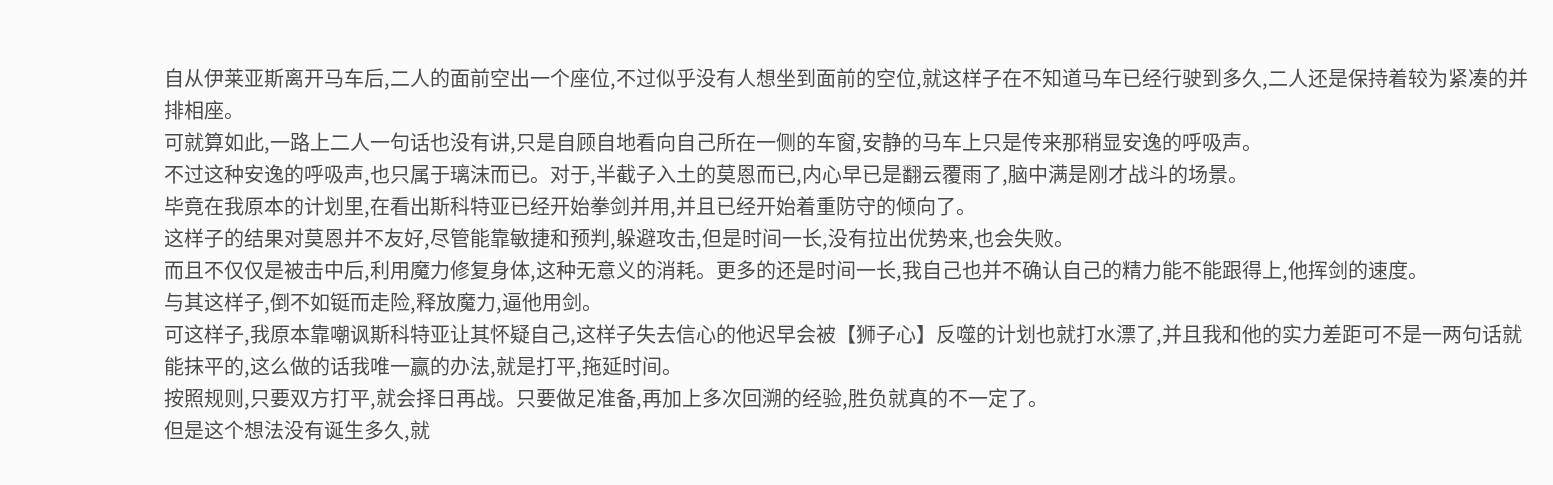自从伊莱亚斯离开马车后,二人的面前空出一个座位,不过似乎没有人想坐到面前的空位,就这样子在不知道马车已经行驶到多久,二人还是保持着较为紧凑的并排相座。
可就算如此,一路上二人一句话也没有讲,只是自顾自地看向自己所在一侧的车窗,安静的马车上只是传来那稍显安逸的呼吸声。
不过这种安逸的呼吸声,也只属于璃沫而已。对于,半截子入土的莫恩而已,内心早已是翻云覆雨了,脑中满是刚才战斗的场景。
毕竟在我原本的计划里,在看出斯科特亚已经开始拳剑并用,并且已经开始着重防守的倾向了。
这样子的结果对莫恩并不友好,尽管能靠敏捷和预判,躲避攻击,但是时间一长,没有拉出优势来,也会失败。
而且不仅仅是被击中后,利用魔力修复身体,这种无意义的消耗。更多的还是时间一长,我自己也并不确认自己的精力能不能跟得上,他挥剑的速度。
与其这样子,倒不如铤而走险,释放魔力,逼他用剑。
可这样子,我原本靠嘲讽斯科特亚让其怀疑自己,这样子失去信心的他迟早会被【狮子心】反噬的计划也就打水漂了,并且我和他的实力差距可不是一两句话就能抹平的,这么做的话我唯一赢的办法,就是打平,拖延时间。
按照规则,只要双方打平,就会择日再战。只要做足准备,再加上多次回溯的经验,胜负就真的不一定了。
但是这个想法没有诞生多久,就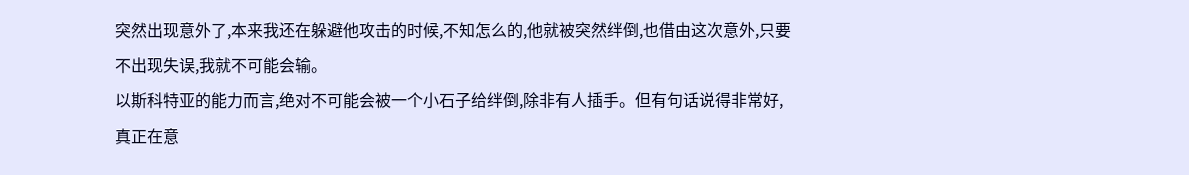突然出现意外了,本来我还在躲避他攻击的时候,不知怎么的,他就被突然绊倒,也借由这次意外,只要不出现失误,我就不可能会输。
以斯科特亚的能力而言,绝对不可能会被一个小石子给绊倒,除非有人插手。但有句话说得非常好,真正在意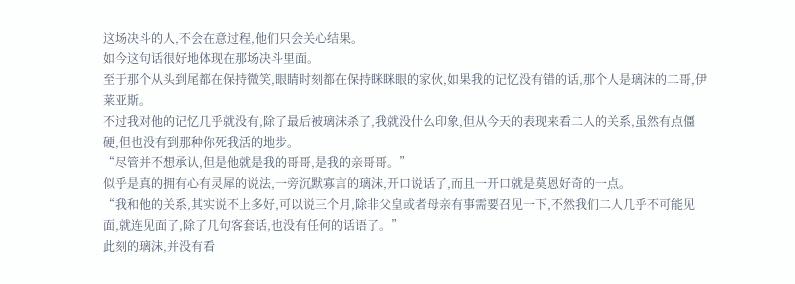这场决斗的人,不会在意过程,他们只会关心结果。
如今这句话很好地体现在那场决斗里面。
至于那个从头到尾都在保持微笑,眼睛时刻都在保持眯眯眼的家伙,如果我的记忆没有错的话,那个人是璃沫的二哥,伊莱亚斯。
不过我对他的记忆几乎就没有,除了最后被璃沫杀了,我就没什么印象,但从今天的表现来看二人的关系,虽然有点僵硬,但也没有到那种你死我活的地步。
“尽管并不想承认,但是他就是我的哥哥,是我的亲哥哥。”
似乎是真的拥有心有灵犀的说法,一旁沉默寡言的璃沫,开口说话了,而且一开口就是莫恩好奇的一点。
“我和他的关系,其实说不上多好,可以说三个月,除非父皇或者母亲有事需要召见一下,不然我们二人几乎不可能见面,就连见面了,除了几句客套话,也没有任何的话语了。”
此刻的璃沫,并没有看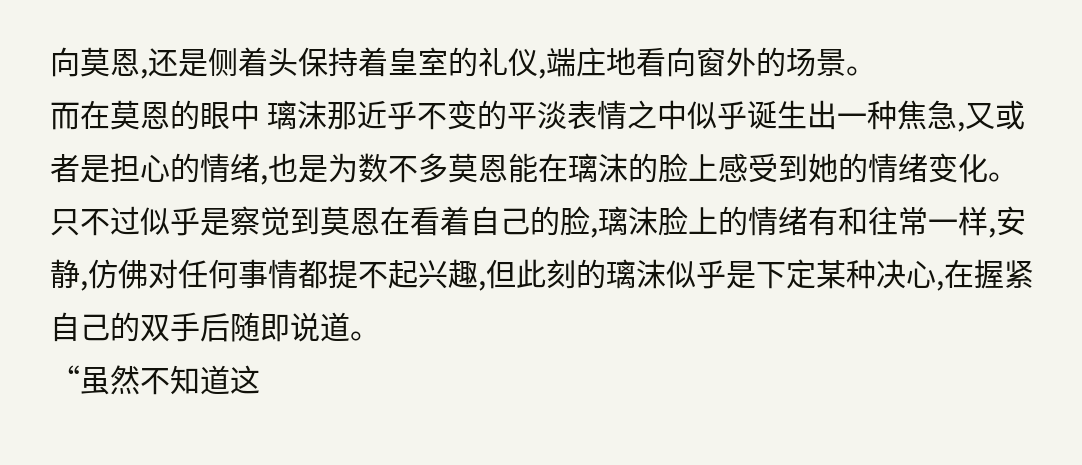向莫恩,还是侧着头保持着皇室的礼仪,端庄地看向窗外的场景。
而在莫恩的眼中 璃沫那近乎不变的平淡表情之中似乎诞生出一种焦急,又或者是担心的情绪,也是为数不多莫恩能在璃沫的脸上感受到她的情绪变化。
只不过似乎是察觉到莫恩在看着自己的脸,璃沫脸上的情绪有和往常一样,安静,仿佛对任何事情都提不起兴趣,但此刻的璃沫似乎是下定某种决心,在握紧自己的双手后随即说道。
“虽然不知道这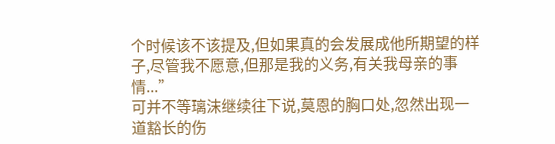个时候该不该提及,但如果真的会发展成他所期望的样子,尽管我不愿意,但那是我的义务,有关我母亲的事情...”
可并不等璃沫继续往下说,莫恩的胸口处,忽然出现一道豁长的伤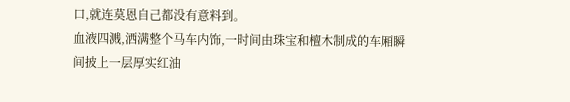口,就连莫恩自己都没有意料到。
血液四溅,洒满整个马车内饰,一时间由珠宝和檀木制成的车厢瞬间披上一层厚实红油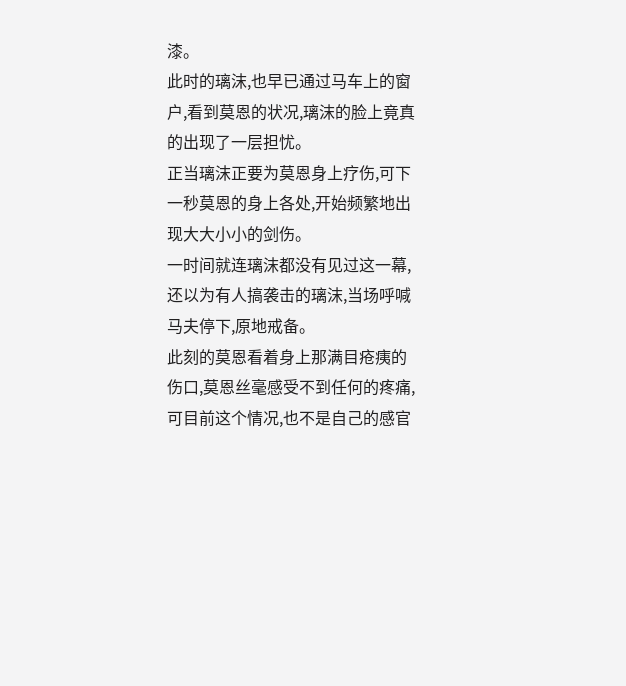漆。
此时的璃沫,也早已通过马车上的窗户,看到莫恩的状况,璃沫的脸上竟真的出现了一层担忧。
正当璃沫正要为莫恩身上疗伤,可下一秒莫恩的身上各处,开始频繁地出现大大小小的剑伤。
一时间就连璃沫都没有见过这一幕,还以为有人搞袭击的璃沫,当场呼喊马夫停下,原地戒备。
此刻的莫恩看着身上那满目疮痍的伤口,莫恩丝毫感受不到任何的疼痛,可目前这个情况,也不是自己的感官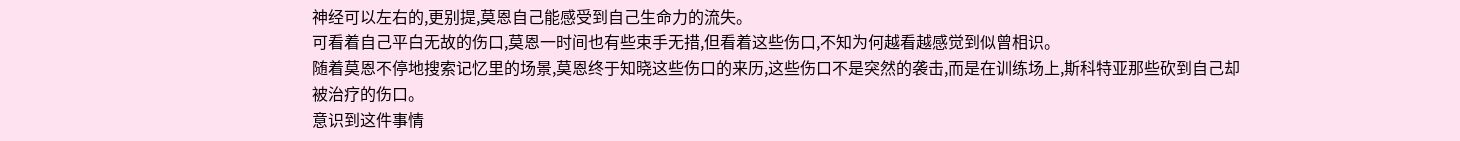神经可以左右的,更别提,莫恩自己能感受到自己生命力的流失。
可看着自己平白无故的伤口,莫恩一时间也有些束手无措,但看着这些伤口,不知为何越看越感觉到似曾相识。
随着莫恩不停地搜索记忆里的场景,莫恩终于知晓这些伤口的来历,这些伤口不是突然的袭击,而是在训练场上,斯科特亚那些砍到自己却被治疗的伤口。
意识到这件事情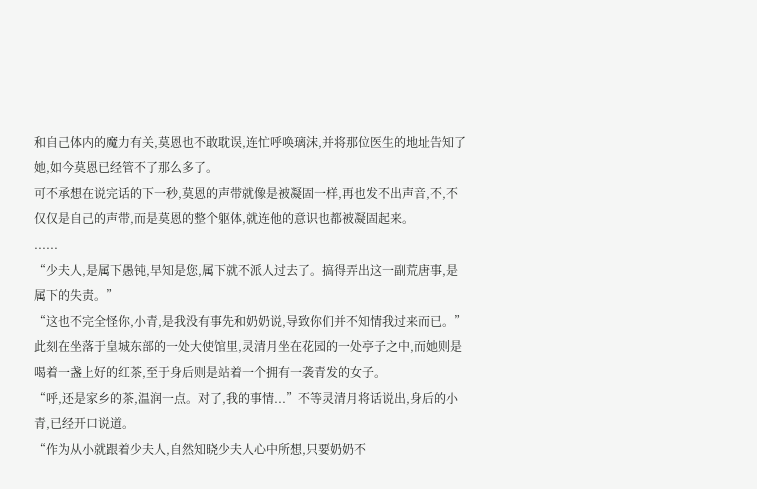和自己体内的魔力有关,莫恩也不敢耽误,连忙呼唤璃沫,并将那位医生的地址告知了她,如今莫恩已经管不了那么多了。
可不承想在说完话的下一秒,莫恩的声带就像是被凝固一样,再也发不出声音,不,不仅仅是自己的声带,而是莫恩的整个躯体,就连他的意识也都被凝固起来。
......
“少夫人,是属下愚钝,早知是您,属下就不派人过去了。搞得弄出这一副荒唐事,是属下的失责。”
“这也不完全怪你,小青,是我没有事先和奶奶说,导致你们并不知情我过来而已。”此刻在坐落于皇城东部的一处大使馆里,灵清月坐在花园的一处亭子之中,而她则是喝着一盏上好的红茶,至于身后则是站着一个拥有一袭青发的女子。
“呼,还是家乡的茶,温润一点。对了,我的事情...”不等灵清月将话说出,身后的小青,已经开口说道。
“作为从小就跟着少夫人,自然知晓少夫人心中所想,只要奶奶不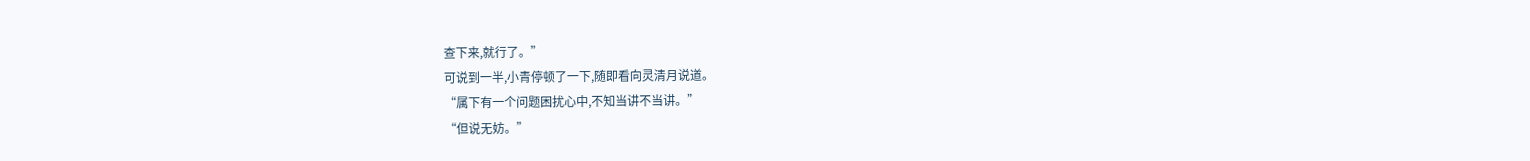查下来,就行了。”
可说到一半,小青停顿了一下,随即看向灵清月说道。
“属下有一个问题困扰心中,不知当讲不当讲。”
“但说无妨。”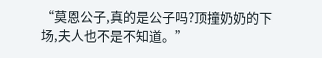“莫恩公子,真的是公子吗?顶撞奶奶的下场,夫人也不是不知道。”